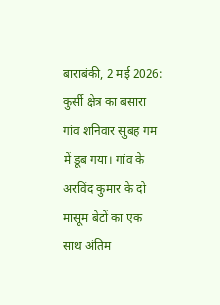बाराबंकी, 2 मई 2026:
कुर्सी क्षेत्र का बसारा गांव शनिवार सुबह गम में डूब गया। गांव के अरविंद कुमार के दो मासूम बेटों का एक साथ अंतिम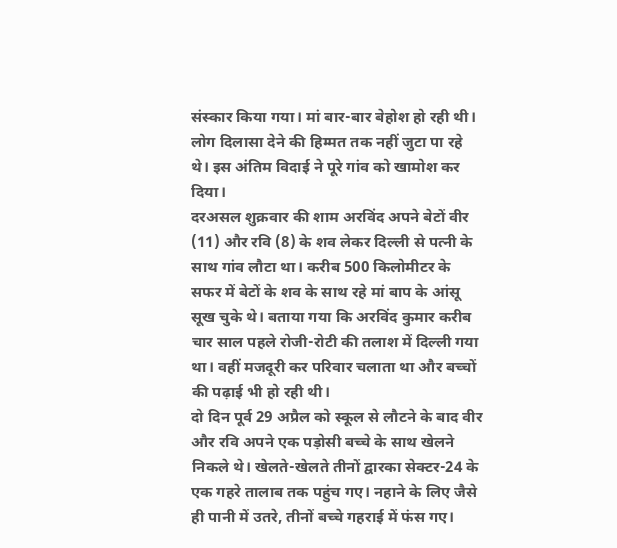संस्कार किया गया। मां बार-बार बेहोश हो रही थी। लोग दिलासा देने की हिम्मत तक नहीं जुटा पा रहे थे। इस अंतिम विदाई ने पूरे गांव को खामोश कर दिया।
दरअसल शुक्रवार की शाम अरविंद अपने बेटों वीर (11) और रवि (8) के शव लेकर दिल्ली से पत्नी के साथ गांव लौटा था। करीब 500 किलोमीटर के सफर में बेटों के शव के साथ रहे मां बाप के आंसू सूख चुके थे। बताया गया कि अरविंद कुमार करीब चार साल पहले रोजी-रोटी की तलाश में दिल्ली गया था। वहीं मजदूरी कर परिवार चलाता था और बच्चों की पढ़ाई भी हो रही थी।
दो दिन पूर्व 29 अप्रैल को स्कूल से लौटने के बाद वीर और रवि अपने एक पड़ोसी बच्चे के साथ खेलने निकले थे। खेलते-खेलते तीनों द्वारका सेक्टर-24 के एक गहरे तालाब तक पहुंच गए। नहाने के लिए जैसे ही पानी में उतरे, तीनों बच्चे गहराई में फंस गए।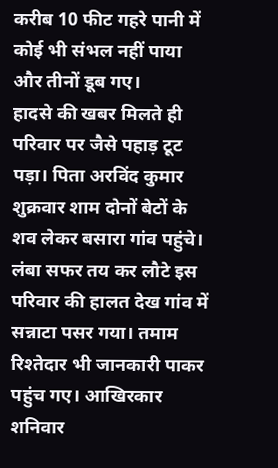करीब 10 फीट गहरे पानी में कोई भी संभल नहीं पाया और तीनों डूब गए।
हादसे की खबर मिलते ही परिवार पर जैसे पहाड़ टूट पड़ा। पिता अरविंद कुमार शुक्रवार शाम दोनों बेटों के शव लेकर बसारा गांव पहुंचे। लंबा सफर तय कर लौटे इस परिवार की हालत देख गांव में सन्नाटा पसर गया। तमाम रिश्तेदार भी जानकारी पाकर पहुंच गए। आखिरकार शनिवार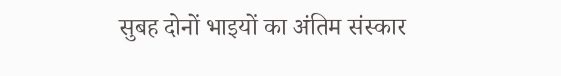सुबह दोनों भाइयों का अंतिम संस्कार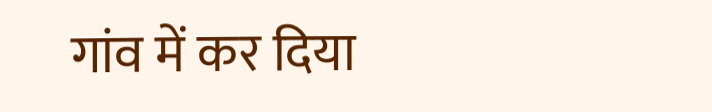गांव में कर दिया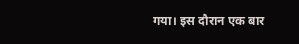गया। इस दौरान एक बार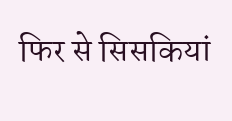फिर से सिसकियां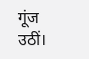गूंज उठीं।